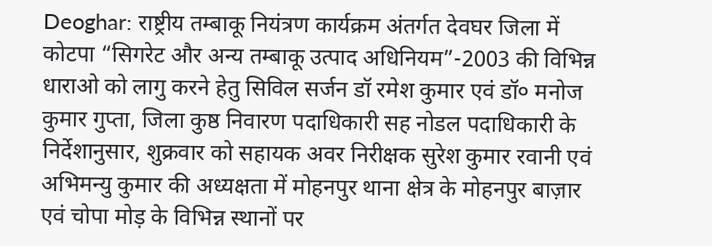Deoghar: राष्ट्रीय तम्बाकू नियंत्रण कार्यक्रम अंतर्गत देवघर जिला में कोटपा “सिगरेट और अन्य तम्बाकू उत्पाद अधिनियम”-2003 की विभिन्न धाराओ को लागु करने हेतु सिविल सर्जन डॉ रमेश कुमार एवं डॉ० मनोज कुमार गुप्ता, जिला कुष्ठ निवारण पदाधिकारी सह नोडल पदाधिकारी के निर्देशानुसार, शुक्रवार को सहायक अवर निरीक्षक सुरेश कुमार रवानी एवं अभिमन्यु कुमार की अध्यक्षता में मोहनपुर थाना क्षेत्र के मोहनपुर बाज़ार एवं चोपा मोड़ के विभिन्न स्थानों पर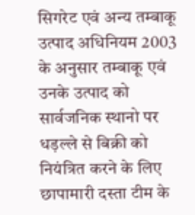सिगरेट एवं अन्य तम्बाकू उत्पाद अधिनियम 2003 के अनुसार तम्बाकू एवं उनके उत्पाद को सार्वजनिक स्थानो पर धड़ल्ले से बिक्री को नियंत्रित करने के लिए छापामारी दस्ता टीम के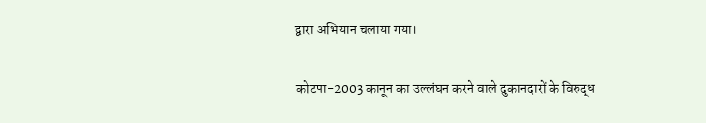द्वारा अभियान चलाया गया।

कोटपा-2003 कानून का उल्लंघन करने वाले दुकानदारों के विरुद्ध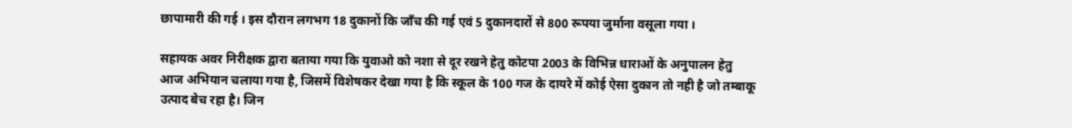छापामारी की गई । इस दौरान लगभग 18 दुकानों कि जाँच की गई एवं 5 दुकानदारों से 800 रूपया जुर्माना वसूला गया ।

सहायक अवर निरीक्षक द्वारा बताया गया कि युवाओ को नशा से दूर रखने हेतु कोटपा 2003 के विभिन्न धाराओं के अनुपालन हेतु आज अभियान चलाया गया है, जिसमें विशेषकर देखा गया है कि स्कूल के 100 गज के दायरे में कोई ऐसा दुकान तो नही है जो तम्बाकू उत्पाद बेच रहा है। जिन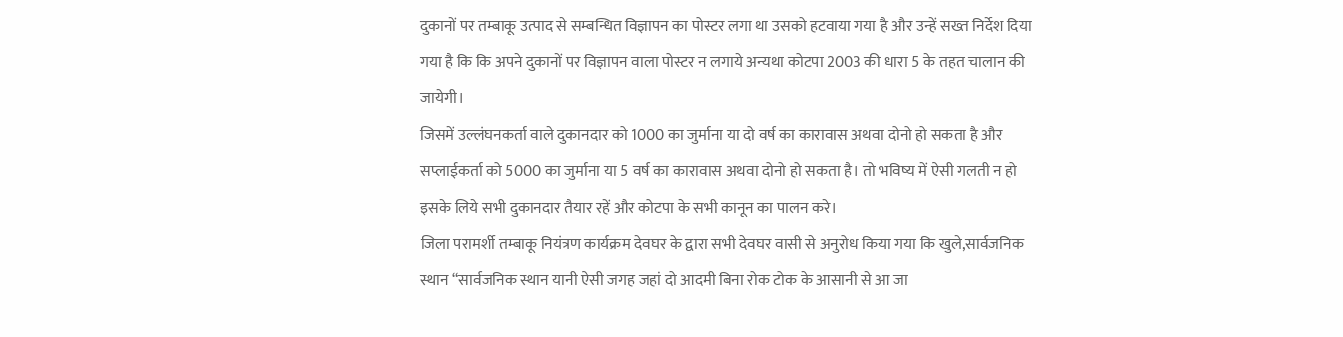दुकानों पर तम्बाकू उत्पाद से सम्बन्धित विज्ञापन का पोस्टर लगा था उसको हटवाया गया है और उन्हें सख्त निर्देश दिया गया है कि कि अपने दुकानों पर विज्ञापन वाला पोस्टर न लगाये अन्यथा कोटपा 2003 की धारा 5 के तहत चालान की जायेगी।
जिसमें उल्लंघनकर्ता वाले दुकानदार को 1000 का जुर्माना या दो वर्ष का कारावास अथवा दोनो हो सकता है और सप्लाईकर्ता को 5000 का जुर्माना या 5 वर्ष का कारावास अथवा दोनो हो सकता है। तो भविष्य में ऐसी गलती न हो इसके लिये सभी दुकानदार तैयार रहें और कोटपा के सभी कानून का पालन करे।
जिला परामर्शी तम्बाकू नियंत्रण कार्यक्रम देवघर के द्वारा सभी देवघर वासी से अनुरोध किया गया कि खुले,सार्वजनिक स्थान “सार्वजनिक स्थान यानी ऐसी जगह जहां दो आदमी बिना रोक टोक के आसानी से आ जा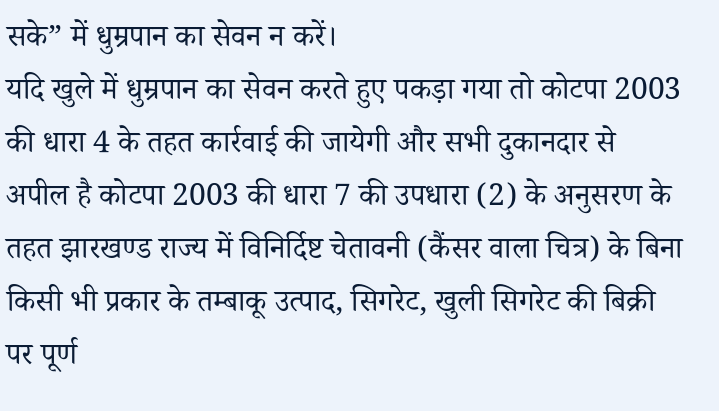सके” में धुम्रपान का सेवन न करें।
यदि खुले में धुम्रपान का सेवन करते हुए पकड़ा गया तो कोटपा 2003 की धारा 4 के तहत कार्रवाई की जायेगी और सभी दुकानदार से अपील है कोटपा 2003 की धारा 7 की उपधारा (2) के अनुसरण के तहत झारखण्ड राज्य में विनिर्दिष्ट चेतावनी (कैंसर वाला चित्र) के बिना किसी भी प्रकार के तम्बाकू उत्पाद, सिगरेट, खुली सिगरेट की बिक्री पर पूर्ण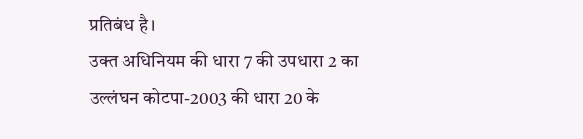प्रतिबंध है।
उक्त अधिनियम की धारा 7 की उपधारा 2 का उल्लंघन कोटपा-2003 की धारा 20 के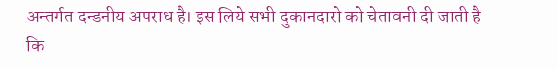अन्तर्गत दन्डनीय अपराध है। इस लिये सभी दुकानदारो को चेतावनी दी जाती है कि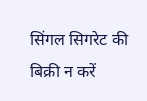सिंगल सिगरेट की बिक्री न करें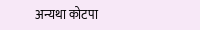अन्यथा कोटपा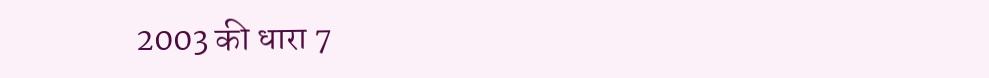2003 की धारा 7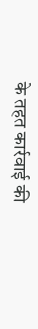के तहत कार्रवाई की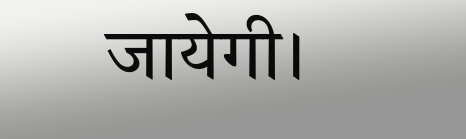जायेगी।